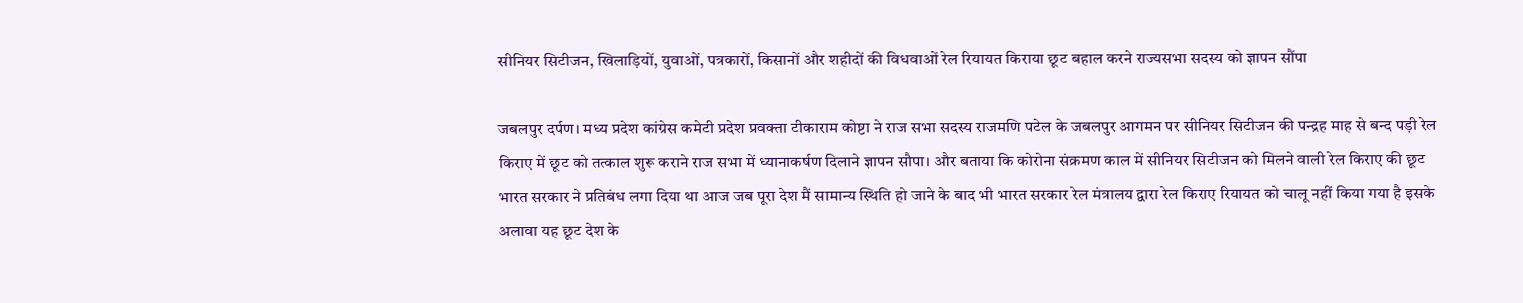सीनियर सिटीजन, खिलाड़ियों, युवाओं, पत्रकारों, किसानों और शहीदों की विधवाओं रेल रियायत किराया छूट बहाल करने राज्यसभा सदस्य को ज्ञापन सौंपा

जबलपुर दर्पण। मध्य प्रदेश कांग्रेस कमेटी प्रदेश प्रवक्ता टीकाराम कोष्टा ने राज सभा सदस्य राजमणि पटेल के जबलपुर आगमन पर सीनियर सिटीजन की पन्द्रह माह से बन्द पड़ी रेल किराए में छूट को तत्काल शुरू कराने राज सभा में ध्यानाकर्षण दिलाने ज्ञापन सौपा। और बताया कि कोरोना संक्रमण काल में सीनियर सिटीजन को मिलने वाली रेल किराए की छूट भारत सरकार ने प्रतिबंध लगा दिया था आज जब पूरा देश मैं सामान्य स्थिति हो जाने के बाद भी भारत सरकार रेल मंत्रालय द्वारा रेल किराए रियायत को चालू नहीं किया गया है इसके अलावा यह छूट देश के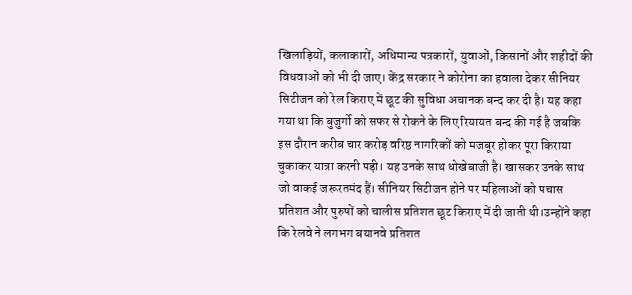खिलाड़ियों, कलाकारों, अधिमान्य पत्रकारों, युवाओं, किसानों और शहीदों की विधवाओं को भी दी जाए। केंद्र सरकार ने कोरोना का हवाला देकर सीनियर सिटीजन को रेल किराए में छूट की सुविधा अचानक बन्द कर दी है। यह कहा गया था कि बुजुर्गो को सफर से रोकने के लिए रियायत बन्द की गई है जबकि इस दौरान करीब चार करोड़ वरिष्ठ नागरिकों को मजबूर होकर पूरा किराया चुकाकर यात्रा करनी पड़ी। यह उनके साथ धोखेबाजी है। खासकर उनके साथ जो वाकई जरूरतमंद हैं। सीनियर सिटीजन होने पर महिलाओं को पचास प्रतिशत और पुरुषों को चालीस प्रतिशत छूट किराए में दी जाती थी।उन्होंने कहा कि रेलवे ने लगभग बयानवे प्रतिशत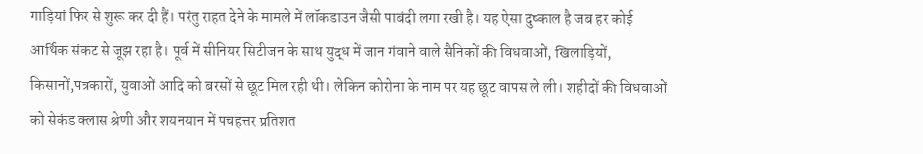गाड़ियां फिर से शुरू कर दी हैं। परंतु राहत देने के मामले में लॉकडाउन जैसी पाबंदी लगा रखी है। यह ऐसा दुष्काल है जब हर कोई आर्थिक संकट से जूझ रहा है। पूर्व में सीनियर सिटीजन के साथ युद्ध में जान गंवाने वाले सैनिकों की विधवाओं, खिलाड़ियों, किसानों,पत्रकारों, युवाओं आदि को बरसों से छूट मिल रही थी। लेकिन कोरोना के नाम पर यह छूट वापस ले ली। शहीदों की विधवाओं को सेकंड क्लास श्रेणी और शयनयान में पचहत्तर प्रतिशत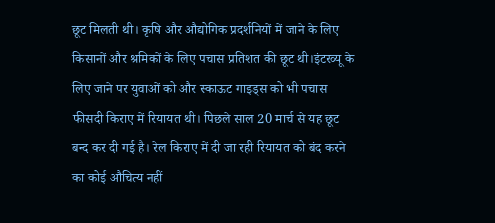छूट मिलती थी। कृषि और औद्योगिक प्रदर्शनियों में जाने के लिए किसानों और श्रमिकों के लिए पचास प्रतिशत की छूट थी।इंटरव्यू के लिए जाने पर युवाओं को और स्काऊट गाइड्स को भी पचास फीसदी किराए में रियायत थी। पिछले साल 20 मार्च से यह छूट बन्द कर दी गई है। रेल किराए में दी जा रही रियायत को बंद करने का कोई औचित्य नहीं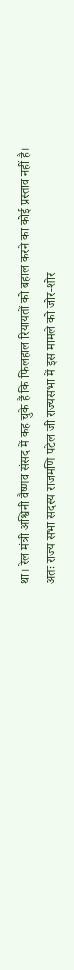था। रेल मंत्री अश्विनी वैष्णव संसद में कह चुके हैं कि फिलहाल रियायतों को बहाल करने का कोई प्रस्ताव नहीं है।
अतः राज्य सभा सदस्य राजमणि पटेल जी राज्यसभा में इस मामले को जोर-शोर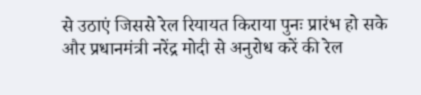से उठाएं जिससे रेल रियायत किराया पुनः प्रारंभ हो सके और प्रधानमंत्री नरेंद्र मोदी से अनुरोध करें की रेल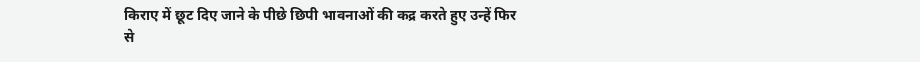किराए में छूट दिए जाने के पीछे छिपी भावनाओं की कद्र करते हुए उन्हें फिर से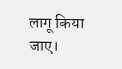लागू किया जाए।